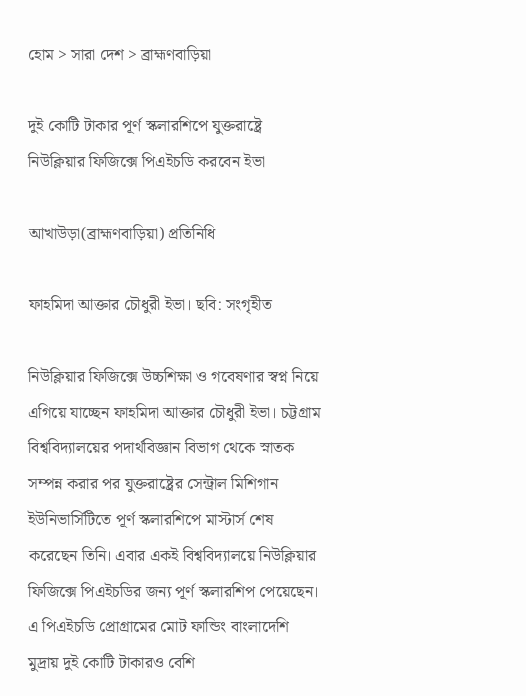হোম > সারা দেশ > ব্রাহ্মণবাড়িয়া

দুই কোটি টাকার পূর্ণ স্কলারশিপে যুক্তরাষ্ট্রে নিউক্লিয়ার ফিজিক্সে পিএইচডি করবেন ইভা

আখাউড়া(ব্রাহ্মণবাড়িয়া) প্রতিনিধি

ফাহমিদা আক্তার চৌধুরী ইভা। ছবি: সংগৃহীত

নিউক্লিয়ার ফিজিক্সে উচ্চশিক্ষা ও গবেষণার স্বপ্ন নিয়ে এগিয়ে যাচ্ছেন ফাহমিদা আক্তার চৌধুরী ইভা। চট্টগ্রাম বিশ্ববিদ্যালয়ের পদার্থবিজ্ঞান বিভাগ থেকে স্নাতক সম্পন্ন করার পর যুক্তরাষ্ট্রের সেন্ট্রাল মিশিগান ইউনিভার্সিটিতে পূর্ণ স্কলারশিপে মাস্টার্স শেষ করেছেন তিনি। এবার একই বিশ্ববিদ্যালয়ে নিউক্লিয়ার ফিজিক্সে পিএইচডির জন্য পূর্ণ স্কলারশিপ পেয়েছেন। এ পিএইচডি প্রোগ্রামের মোট ফান্ডিং বাংলাদেশি মুদ্রায় দুই কোটি টাকারও বেশি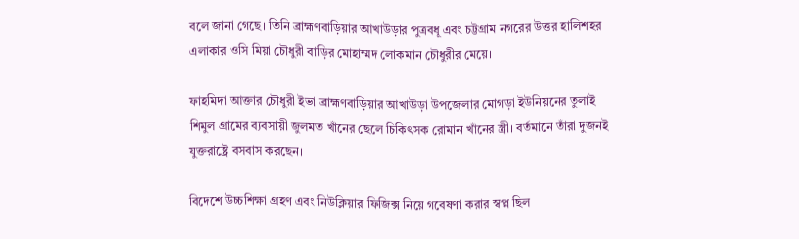বলে জানা গেছে। তিনি ব্রাহ্মণবাড়িয়ার আখাউড়ার পুত্রবধূ এবং চট্টগ্রাম নগরের উত্তর হালিশহর এলাকার ওসি মিয়া চৌধুরী বাড়ির মোহাম্মদ লোকমান চৌধুরীর মেয়ে।

ফাহমিদা আক্তার চৌধুরী ইভা ব্রাহ্মণবাড়িয়ার আখাউড়া উপজেলার মোগড়া ইউনিয়নের তুলাই শিমুল গ্রামের ব্যবসায়ী জুলমত খাঁনের ছেলে চিকিৎসক রোমান খাঁনের স্ত্রী। বর্তমানে তাঁরা দুজনই যুক্তরাষ্ট্রে বসবাস করছেন।

বিদেশে উচ্চশিক্ষা গ্রহণ এবং নিউক্লিয়ার ফিজিক্স নিয়ে গবেষণা করার স্বপ্ন ছিল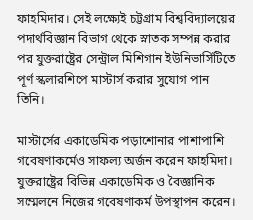ফাহমিদার। সেই লক্ষ্যেই চট্টগ্রাম বিশ্ববিদ্যালয়ের পদার্থবিজ্ঞান বিভাগ থেকে স্নাতক সম্পন্ন করার পর যুক্তরাষ্ট্রের সেন্ট্রাল মিশিগান ইউনিভার্সিটিতে পূর্ণ স্কলারশিপে মাস্টার্স করার সুযোগ পান তিনি।

মাস্টার্সের একাডেমিক পড়াশোনার পাশাপাশি গবেষণাকর্মেও সাফল্য অর্জন করেন ফাহমিদা। যুক্তরাষ্ট্রের বিভিন্ন একাডেমিক ও বৈজ্ঞানিক সম্মেলনে নিজের গবেষণাকর্ম উপস্থাপন করেন।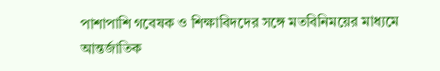পাশাপাশি গবেষক ও শিক্ষাবিদদের সঙ্গে মতবিনিময়ের মাধ্যমে আন্তর্জাতিক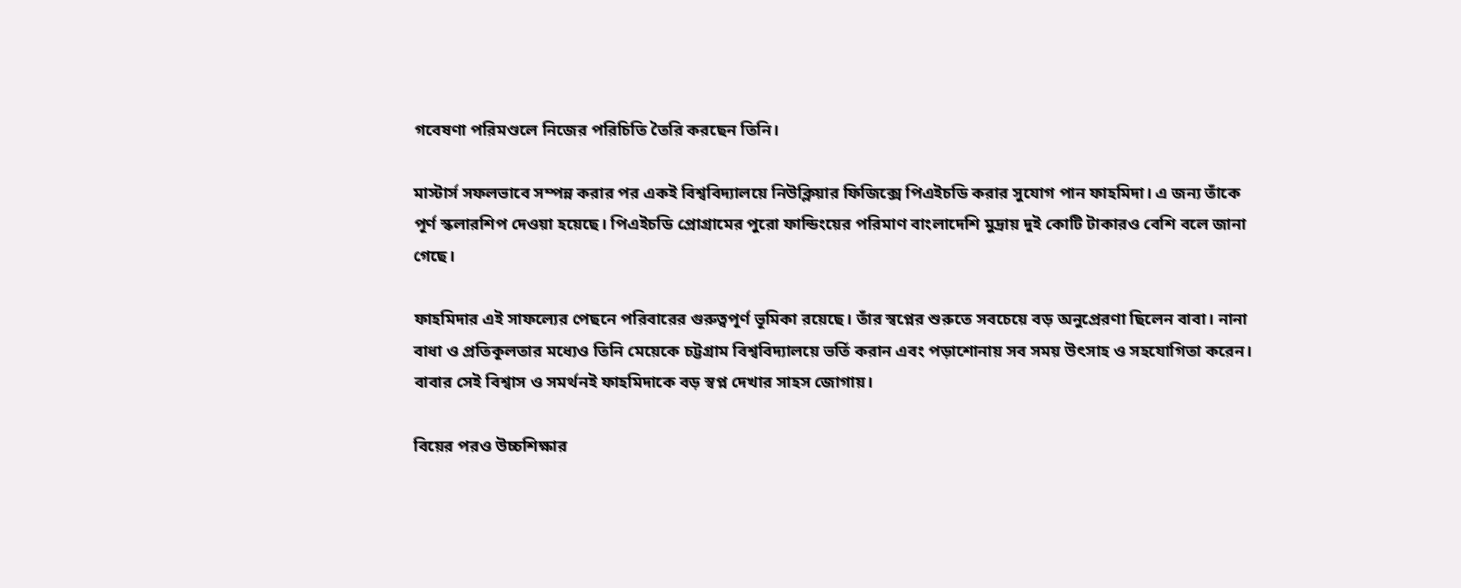গবেষণা পরিমণ্ডলে নিজের পরিচিতি তৈরি করছেন তিনি।

মাস্টার্স সফলভাবে সম্পন্ন করার পর একই বিশ্ববিদ্যালয়ে নিউক্লিয়ার ফিজিক্সে পিএইচডি করার সুযোগ পান ফাহমিদা। এ জন্য তাঁকে পূর্ণ স্কলারশিপ দেওয়া হয়েছে। পিএইচডি প্রোগ্রামের পুরো ফান্ডিংয়ের পরিমাণ বাংলাদেশি মুদ্রায় দুই কোটি টাকারও বেশি বলে জানা গেছে।

ফাহমিদার এই সাফল্যের পেছনে পরিবারের গুরুত্বপূর্ণ ভূমিকা রয়েছে। তাঁর স্বপ্নের শুরুতে সবচেয়ে বড় অনুপ্রেরণা ছিলেন বাবা। নানা বাধা ও প্রতিকূলতার মধ্যেও তিনি মেয়েকে চট্টগ্রাম বিশ্ববিদ্যালয়ে ভর্তি করান এবং পড়াশোনায় সব সময় উৎসাহ ও সহযোগিতা করেন। বাবার সেই বিশ্বাস ও সমর্থনই ফাহমিদাকে বড় স্বপ্ন দেখার সাহস জোগায়।

বিয়ের পরও উচ্চশিক্ষার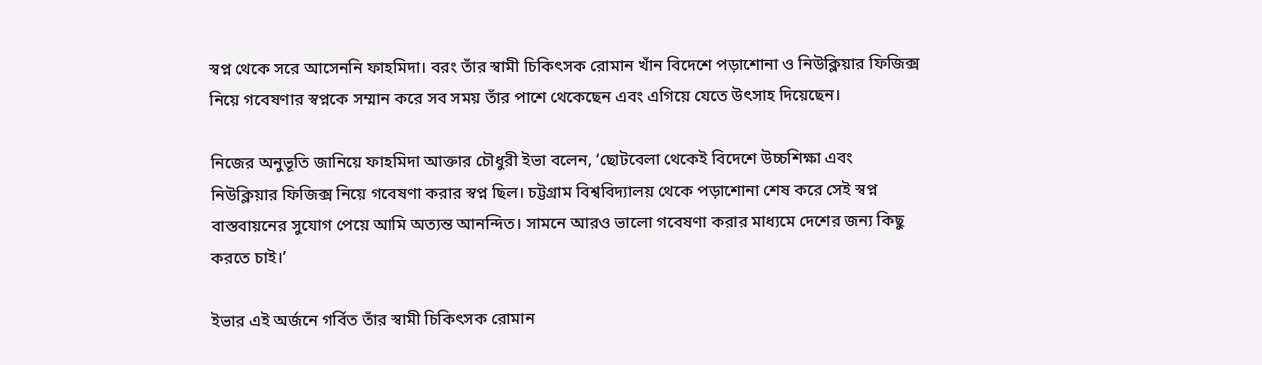স্বপ্ন থেকে সরে আসেননি ফাহমিদা। বরং তাঁর স্বামী চিকিৎসক রোমান খাঁন বিদেশে পড়াশোনা ও নিউক্লিয়ার ফিজিক্স নিয়ে গবেষণার স্বপ্নকে সম্মান করে সব সময় তাঁর পাশে থেকেছেন এবং এগিয়ে যেতে উৎসাহ দিয়েছেন।

নিজের অনুভূতি জানিয়ে ফাহমিদা আক্তার চৌধুরী ইভা বলেন, ‘ছোটবেলা থেকেই বিদেশে উচ্চশিক্ষা এবং নিউক্লিয়ার ফিজিক্স নিয়ে গবেষণা করার স্বপ্ন ছিল। চট্টগ্রাম বিশ্ববিদ্যালয় থেকে পড়াশোনা শেষ করে সেই স্বপ্ন বাস্তবায়নের সুযোগ পেয়ে আমি অত্যন্ত আনন্দিত। সামনে আরও ভালো গবেষণা করার মাধ্যমে দেশের জন্য কিছু করতে চাই।’

ইভার এই অর্জনে গর্বিত তাঁর স্বামী চিকিৎসক রোমান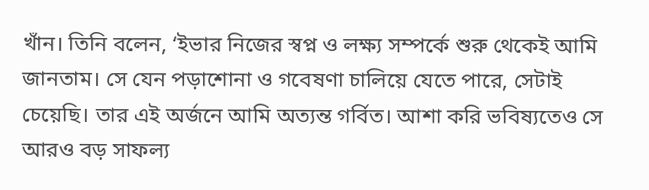খাঁন। তিনি বলেন, ‘ইভার নিজের স্বপ্ন ও লক্ষ্য সম্পর্কে শুরু থেকেই আমি জানতাম। সে যেন পড়াশোনা ও গবেষণা চালিয়ে যেতে পারে, সেটাই চেয়েছি। তার এই অর্জনে আমি অত্যন্ত গর্বিত। আশা করি ভবিষ্যতেও সে আরও বড় সাফল্য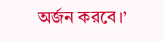অর্জন করবে।’